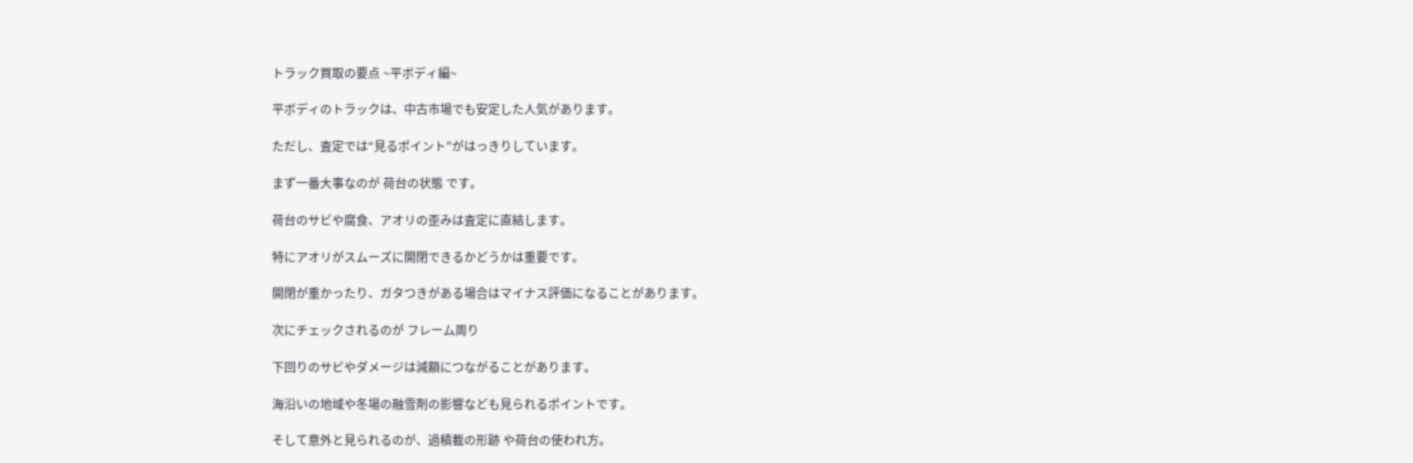トラック買取の要点 ~平ボディ編~

平ボディのトラックは、中古市場でも安定した人気があります。

ただし、査定では“見るポイント”がはっきりしています。

まず一番大事なのが 荷台の状態 です。

荷台のサビや腐食、アオリの歪みは査定に直結します。

特にアオリがスムーズに開閉できるかどうかは重要です。

開閉が重かったり、ガタつきがある場合はマイナス評価になることがあります。

次にチェックされるのが フレーム周り

下回りのサビやダメージは減額につながることがあります。

海沿いの地域や冬場の融雪剤の影響なども見られるポイントです。

そして意外と見られるのが、過積載の形跡 や荷台の使われ方。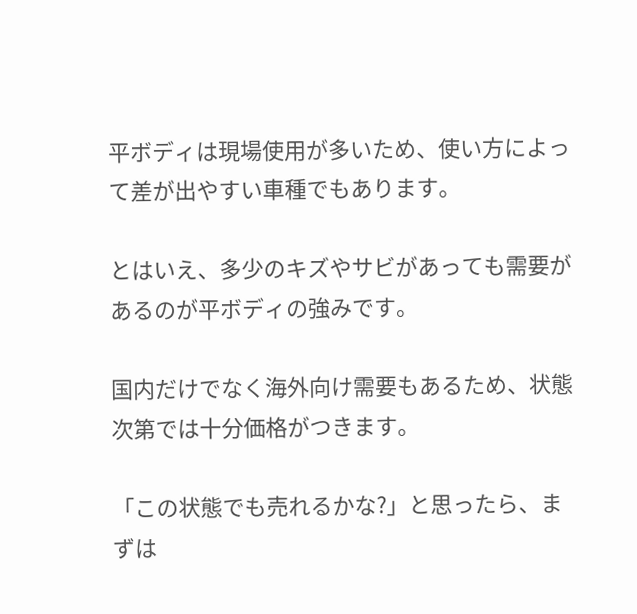平ボディは現場使用が多いため、使い方によって差が出やすい車種でもあります。

とはいえ、多少のキズやサビがあっても需要があるのが平ボディの強みです。

国内だけでなく海外向け需要もあるため、状態次第では十分価格がつきます。

「この状態でも売れるかな?」と思ったら、まずは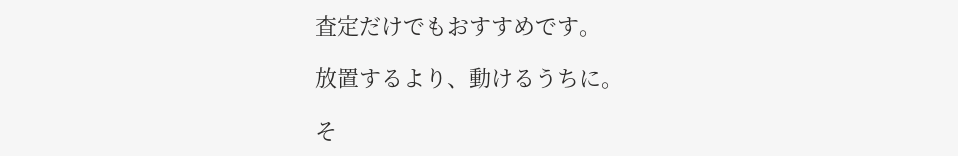査定だけでもおすすめです。

放置するより、動けるうちに。

そ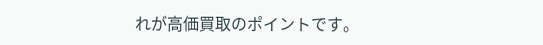れが高価買取のポイントです。